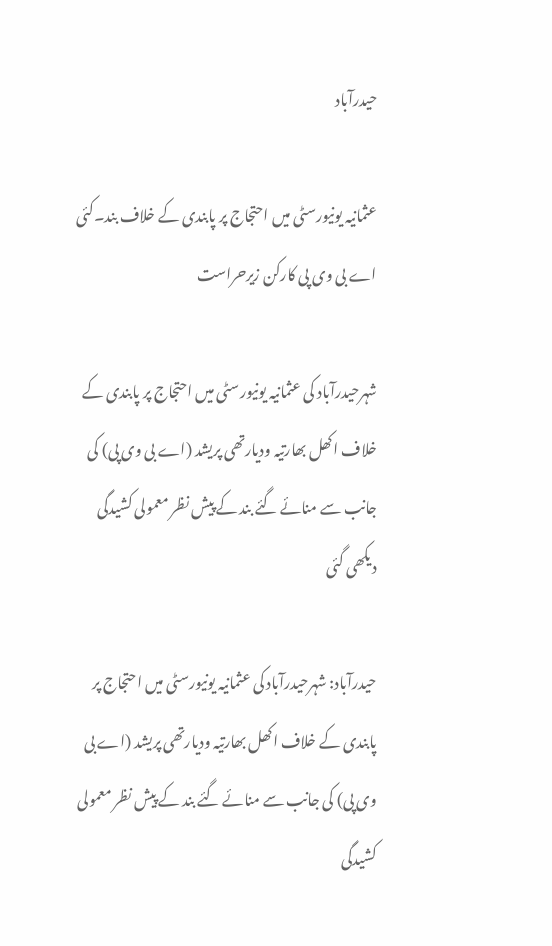حیدرآباد

عثمانیہ یونیورسٹی میں احتجاج پر پابندی کے خلاف بند۔کئی اے بی وی پی کارکن زیرحراست

شہرحیدرآباد کی عثمانیہ یونیورسٹی میں احتجاج پر پابندی کے خلاف اکھل بھارتیہ ودیارتھی پریشد (اے بی وی پی) کی جانب سے منائے گئے بند کے پیش نظر معمولی کشیدگی دیکھی گئی

حیدرآباد: شہرحیدرآباد کی عثمانیہ یونیورسٹی میں احتجاج پر پابندی کے خلاف اکھل بھارتیہ ودیارتھی پریشد (اے بی وی پی) کی جانب سے منائے گئے بند کے پیش نظر معمولی کشیدگی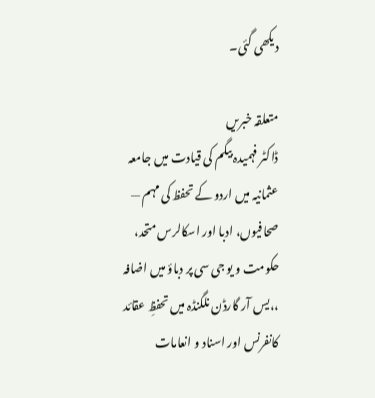دیکھی گئی۔

متعلقہ خبریں
ڈاکٹر فہمیدہ بیگم کی قیادت میں جامعہ عثمانیہ میں اردو کے تحفظ کی مہم — صحافیوں، ادبا اور اسکالرس متحد، حکومت و یو جی سی پر دباؤ میں اضافہ
،،یس آر گارڈن نلگنڈہ میں تحفظِ عقائد کانفرنس اور اسناد و انعامات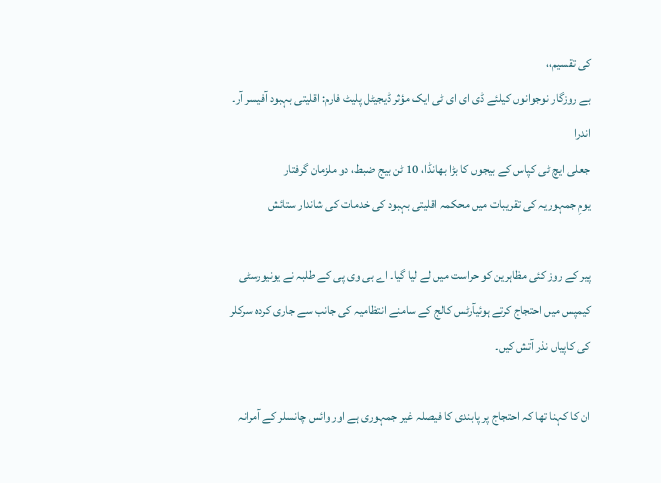کی تقسیم،،
بے روزگار نوجوانوں کیلئے ڈی ای ای ٹی ایک مؤثر ڈیجیٹل پلیٹ فارم: اقلیتی بہبود آفیسر آر۔ اندرا
جعلی ایچ ٹی کپاس کے بیجوں کا بڑا بھانڈا، 10 ٹن بیج ضبط، دو ملزمان گرفتار
یومِ جمہوریہ کی تقریبات میں محکمہ اقلیتی بہبود کی خدمات کی شاندار ستائش

پیر کے روز کئی مظاہرین کو حراست میں لے لیا گیا۔ اے بی وی پی کے طلبہ نے یونیورسٹی کیمپس میں احتجاج کرتے ہوئیآرٹس کالج کے سامنے انتظامیہ کی جانب سے جاری کردہ سرکلر کی کاپیاں نذر آتش کیں۔

ان کا کہنا تھا کہ احتجاج پر پابندی کا فیصلہ غیر جمہوری ہے اور وائس چانسلر کے آمرانہ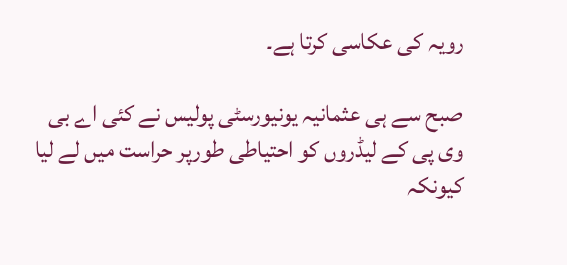رویہ کی عکاسی کرتا ہے۔

صبح سے ہی عثمانیہ یونیورسٹی پولیس نے کئی اے بی وی پی کے لیڈروں کو احتیاطی طورپر حراست میں لے لیا کیونکہ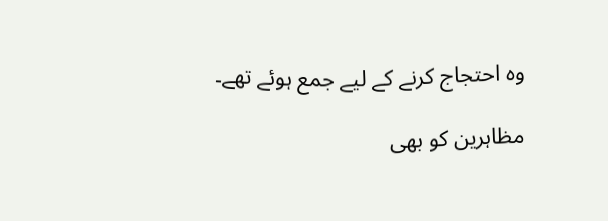وہ احتجاج کرنے کے لیے جمع ہوئے تھے۔

مظاہرین کو بھی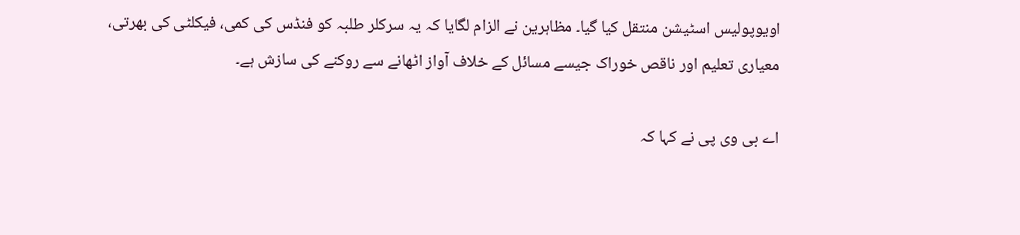اویوپولیس اسٹیشن منتقل کیا گیا۔ مظاہرین نے الزام لگایا کہ یہ سرکلر طلبہ کو فنڈس کی کمی، فیکلٹی کی بھرتی، معیاری تعلیم اور ناقص خوراک جیسے مسائل کے خلاف آواز اٹھانے سے روکنے کی سازش ہے۔

اے بی وی پی نے کہا کہ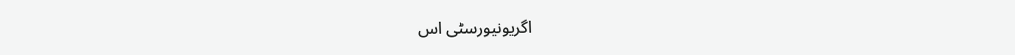اگریونیورسٹی اس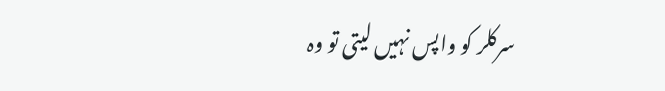سرکلر کو واپس نہیں لیتی تو وہ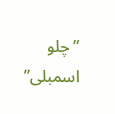”چلو اسمبلی”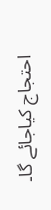احتجاج کیاجائے گا۔